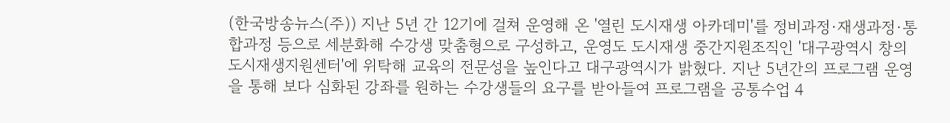(한국방송뉴스(주)) 지난 5년 간 12기에 걸쳐 운영해 온 '열린 도시재생 아카데미'를 정비과정·재생과정·통합과정 등으로 세분화해 수강생 맞춤형으로 구성하고, 운영도 도시재생 중간지원조직인 '대구광역시 창의 도시재생지원센터'에 위탁해 교육의 전문성을 높인다고 대구광역시가 밝혔다. 지난 5년간의 프로그램 운영을 통해 보다 심화된 강좌를 원하는 수강생들의 요구를 받아들여 프로그램을 공통수업 4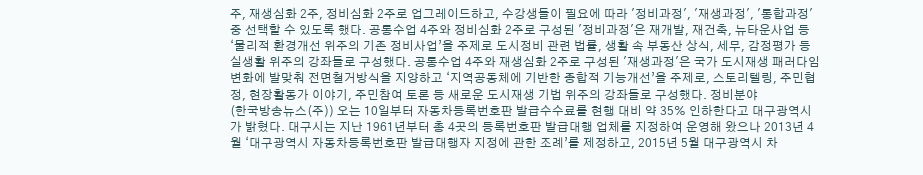주, 재생심화 2주, 정비심화 2주로 업그레이드하고, 수강생들이 필요에 따라 '정비과정', '재생과정', '통합과정' 중 선택할 수 있도록 했다. 공통수업 4주와 정비심화 2주로 구성된 '정비과정'은 재개발, 재건축, 뉴타운사업 등 ‘물리적 환경개선 위주의 기존 정비사업’을 주제로 도시정비 관련 법률, 생활 속 부동산 상식, 세무, 감정평가 등 실생활 위주의 강좌들로 구성했다. 공통수업 4주와 재생심화 2주로 구성된 '재생과정'은 국가 도시재생 패러다임 변화에 발맞춰 전면철거방식을 지양하고 ‘지역공동체에 기반한 종합적 기능개선’을 주제로, 스토리텔링, 주민협정, 현장활동가 이야기, 주민참여 토론 등 새로운 도시재생 기법 위주의 강좌들로 구성했다. 정비분야
(한국방송뉴스(주)) 오는 10일부터 자동차등록번호판 발급수수료를 현행 대비 약 35% 인하한다고 대구광역시가 밝혔다. 대구시는 지난 1961년부터 총 4곳의 등록번호판 발급대행 업체를 지정하여 운영해 왔으나 2013년 4월 ‘대구광역시 자동차등록번호판 발급대행자 지정에 관한 조례’를 제정하고, 2015년 5월 대구광역시 차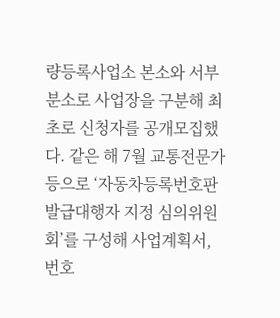량등록사업소 본소와 서부분소로 사업장을 구분해 최초로 신청자를 공개모집했다. 같은 해 7월 교통전문가 등으로 ‘자동차등록번호판 발급대행자 지정 심의위원회’를 구성해 사업계획서, 번호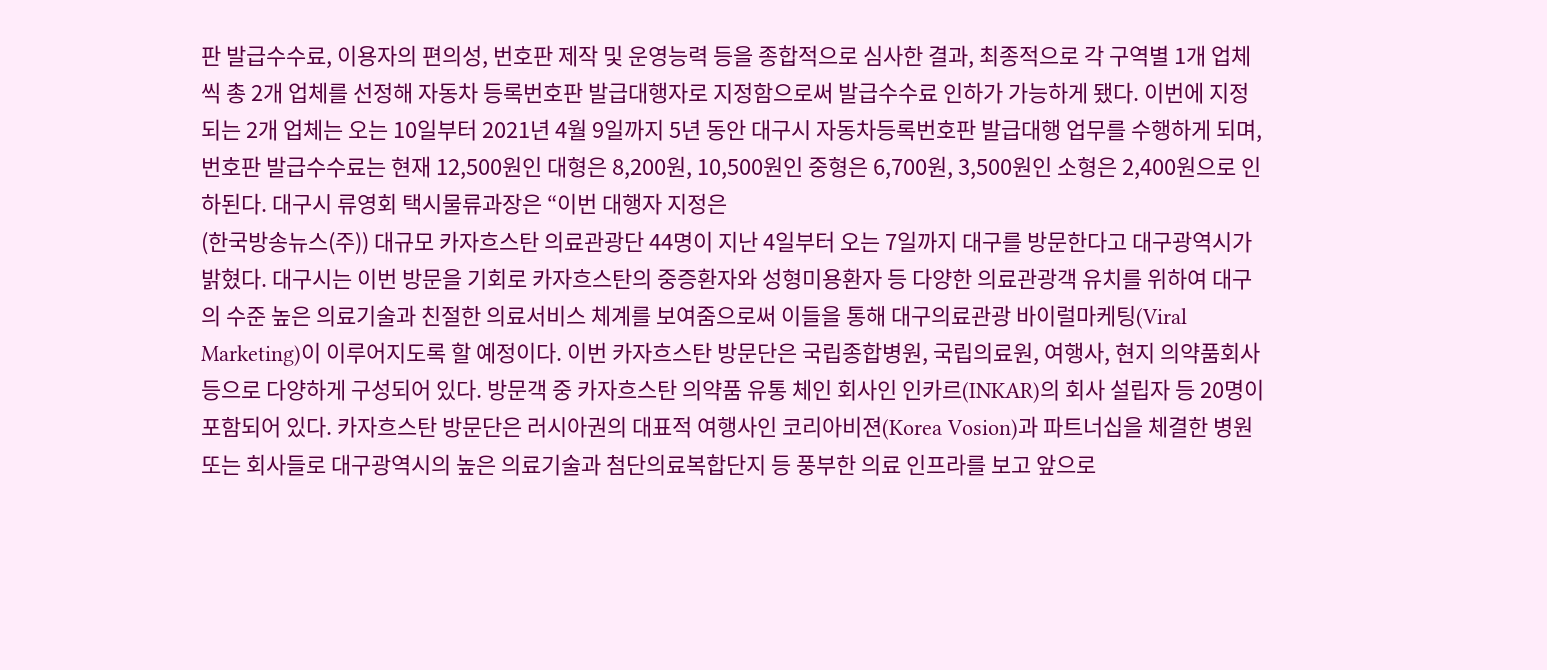판 발급수수료, 이용자의 편의성, 번호판 제작 및 운영능력 등을 종합적으로 심사한 결과, 최종적으로 각 구역별 1개 업체씩 총 2개 업체를 선정해 자동차 등록번호판 발급대행자로 지정함으로써 발급수수료 인하가 가능하게 됐다. 이번에 지정되는 2개 업체는 오는 10일부터 2021년 4월 9일까지 5년 동안 대구시 자동차등록번호판 발급대행 업무를 수행하게 되며, 번호판 발급수수료는 현재 12,500원인 대형은 8,200원, 10,500원인 중형은 6,700원, 3,500원인 소형은 2,400원으로 인하된다. 대구시 류영회 택시물류과장은 “이번 대행자 지정은
(한국방송뉴스(주)) 대규모 카자흐스탄 의료관광단 44명이 지난 4일부터 오는 7일까지 대구를 방문한다고 대구광역시가 밝혔다. 대구시는 이번 방문을 기회로 카자흐스탄의 중증환자와 성형미용환자 등 다양한 의료관광객 유치를 위하여 대구의 수준 높은 의료기술과 친절한 의료서비스 체계를 보여줌으로써 이들을 통해 대구의료관광 바이럴마케팅(Viral Marketing)이 이루어지도록 할 예정이다. 이번 카자흐스탄 방문단은 국립종합병원, 국립의료원, 여행사, 현지 의약품회사 등으로 다양하게 구성되어 있다. 방문객 중 카자흐스탄 의약품 유통 체인 회사인 인카르(INKAR)의 회사 설립자 등 20명이 포함되어 있다. 카자흐스탄 방문단은 러시아권의 대표적 여행사인 코리아비젼(Korea Vosion)과 파트너십을 체결한 병원 또는 회사들로 대구광역시의 높은 의료기술과 첨단의료복합단지 등 풍부한 의료 인프라를 보고 앞으로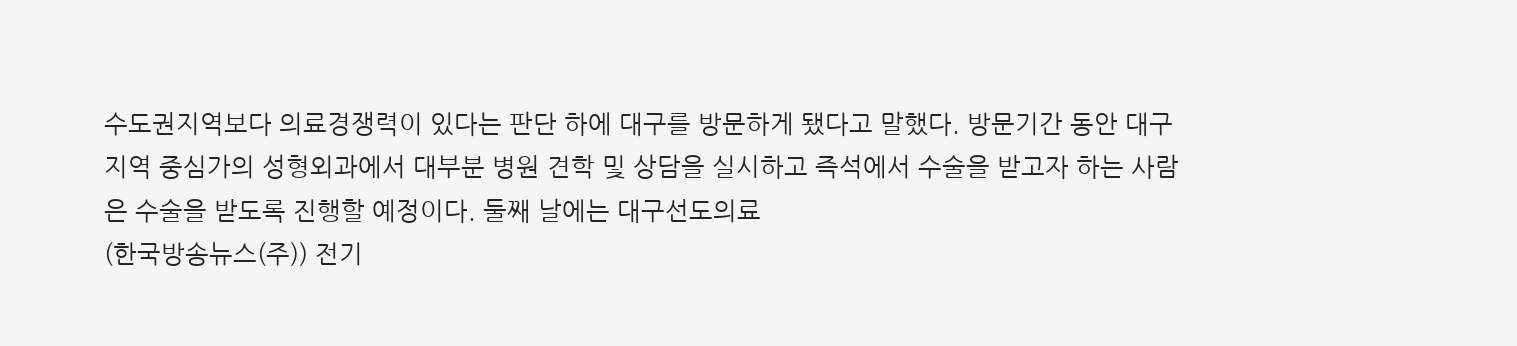수도권지역보다 의료경쟁력이 있다는 판단 하에 대구를 방문하게 됐다고 말했다. 방문기간 동안 대구지역 중심가의 성형외과에서 대부분 병원 견학 및 상담을 실시하고 즉석에서 수술을 받고자 하는 사람은 수술을 받도록 진행할 예정이다. 둘째 날에는 대구선도의료
(한국방송뉴스(주)) 전기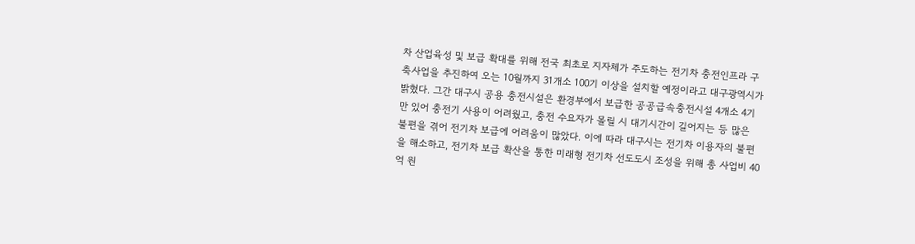차 산업육성 및 보급 확대를 위해 전국 최초로 지자체가 주도하는 전기차 충전인프라 구축사업을 추진하여 오는 10월까지 31개소 100기 이상을 설치할 예정이라고 대구광역시가 밝혔다. 그간 대구시 공용 충전시설은 환경부에서 보급한 공공급속충전시설 4개소 4기만 있어 충전기 사용이 어려웠고, 충전 수요자가 몰릴 시 대기시간이 길어지는 등 많은 불편을 겪어 전기차 보급에 어려움이 많았다. 이에 따라 대구시는 전기차 이용자의 불편을 해소하고, 전기차 보급 확산을 통한 미래형 전기차 선도도시 조성을 위해 총 사업비 40억 원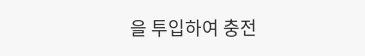을 투입하여 충전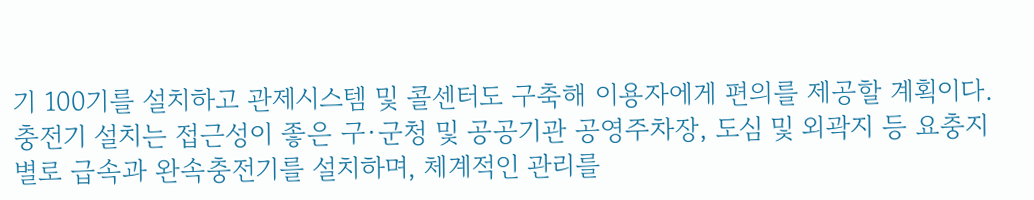기 100기를 설치하고 관제시스템 및 콜센터도 구축해 이용자에게 편의를 제공할 계획이다. 충전기 설치는 접근성이 좋은 구·군청 및 공공기관 공영주차장, 도심 및 외곽지 등 요충지별로 급속과 완속충전기를 설치하며, 체계적인 관리를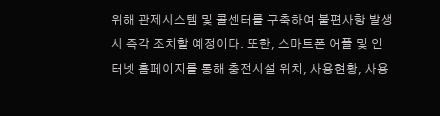위해 관제시스템 및 콜센터를 구축하여 불편사항 발생 시 즉각 조치할 예정이다. 또한, 스마트폰 어플 및 인터넷 홈페이지를 통해 충전시설 위치, 사용현황, 사용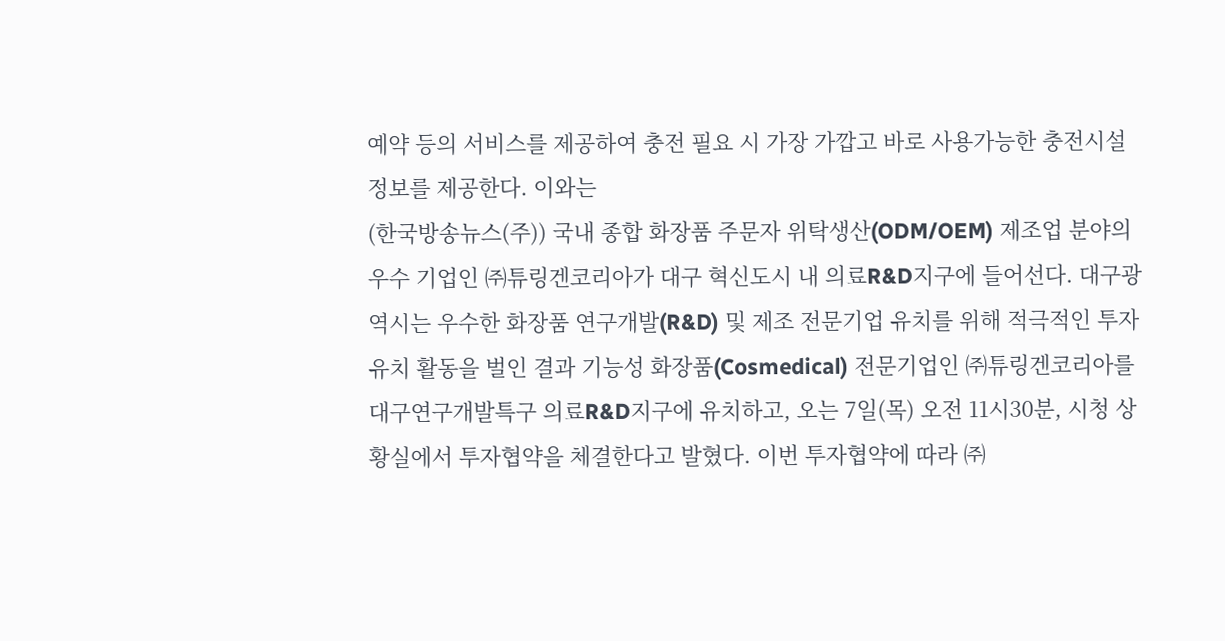예약 등의 서비스를 제공하여 충전 필요 시 가장 가깝고 바로 사용가능한 충전시설 정보를 제공한다. 이와는
(한국방송뉴스(주)) 국내 종합 화장품 주문자 위탁생산(ODM/OEM) 제조업 분야의 우수 기업인 ㈜튜링겐코리아가 대구 혁신도시 내 의료R&D지구에 들어선다. 대구광역시는 우수한 화장품 연구개발(R&D) 및 제조 전문기업 유치를 위해 적극적인 투자유치 활동을 벌인 결과 기능성 화장품(Cosmedical) 전문기업인 ㈜튜링겐코리아를 대구연구개발특구 의료R&D지구에 유치하고, 오는 7일(목) 오전 11시30분, 시청 상황실에서 투자협약을 체결한다고 발혔다. 이번 투자협약에 따라 ㈜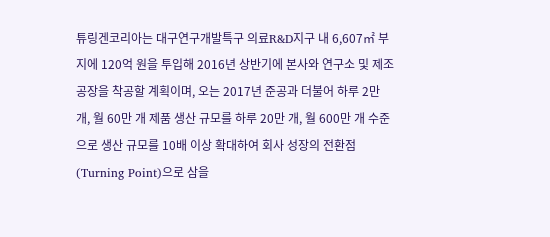튜링겐코리아는 대구연구개발특구 의료R&D지구 내 6,607㎡ 부지에 120억 원을 투입해 2016년 상반기에 본사와 연구소 및 제조공장을 착공할 계획이며, 오는 2017년 준공과 더불어 하루 2만 개, 월 60만 개 제품 생산 규모를 하루 20만 개, 월 600만 개 수준으로 생산 규모를 10배 이상 확대하여 회사 성장의 전환점(Turning Point)으로 삼을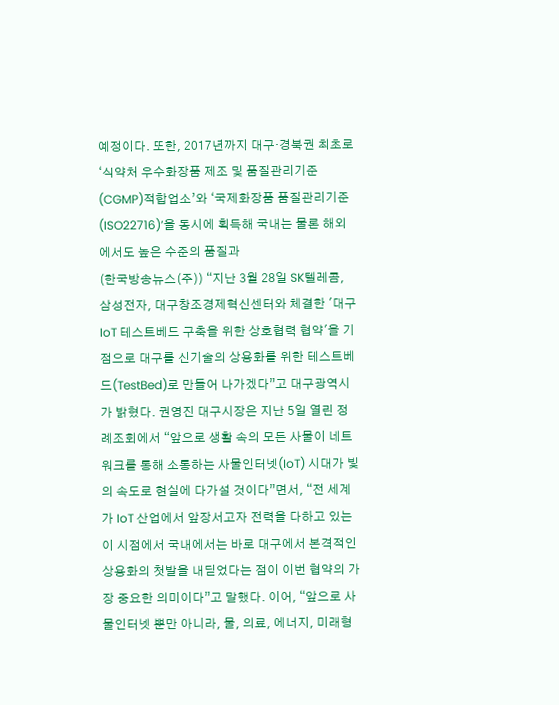예정이다. 또한, 2017년까지 대구·경북권 최초로 ‘식약처 우수화장품 제조 및 품질관리기준(CGMP)적합업소’와 ‘국제화장품 품질관리기준(ISO22716)’을 동시에 획득해 국내는 물론 해외에서도 높은 수준의 품질과
(한국방송뉴스(주)) “지난 3월 28일 SK텔레콤, 삼성전자, 대구창조경제혁신센터와 체결한 '대구 IoT 테스트베드 구축을 위한 상호협력 협약'을 기점으로 대구를 신기술의 상용화를 위한 테스트베드(TestBed)로 만들어 나가겠다”고 대구광역시가 밝혔다. 권영진 대구시장은 지난 5일 열린 정례조회에서 “앞으로 생활 속의 모든 사물이 네트워크를 통해 소통하는 사물인터넷(IoT) 시대가 빛의 속도로 현실에 다가설 것이다”면서, “전 세계가 IoT 산업에서 앞장서고자 전력을 다하고 있는 이 시점에서 국내에서는 바로 대구에서 본격적인 상용화의 첫발을 내딛었다는 점이 이번 협약의 가장 중요한 의미이다”고 말했다. 이어, “앞으로 사물인터넷 뿐만 아니라, 물, 의료, 에너지, 미래형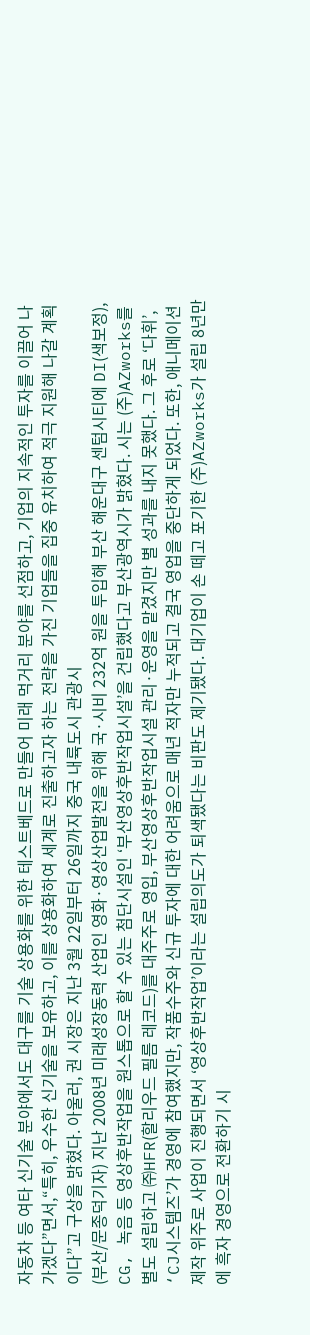자동차 등 여타 신기술 분야에서도 대구를 기술 상용화를 위한 테스트베드로 만들어 미래 먹거리 분야를 선점하고, 기업의 지속적인 투자를 이끌어 나가겠다”면서,“특히, 우수한 신기술을 보유하고, 이를 상용화하여 세계로 진출하고자 하는 전략을 가진 기업들을 집중 유치하여 적극 지원해 나갈 계획이다”고 구상을 밝혔다. 아울러, 권 시장은 지난 3월 22일부터 26일까지 중국 내륙도시 관광시
(부산/문종덕기자) 지난 2008년 미래성장동력 산업인 영화·영상산업발전을 위해 국·시비 232억 원을 투입해 부산 해운대구 센텀시티에 DI(색보정), CG, 녹음 등 영상후반작업을 원스톱으로 할 수 있는 첨단시설인 ‘부산영상후반작업시설’을 건립했다고 부산광역시가 밝혔다. 시는 (주)AZworks를 별도 설립하고 ㈜HFR(할리우드 필름 레코드)를 대주주로 영입, 부산영상후반작업시설 관리·운영을 맡겼지만 별 성과를 내지 못했다. 그 후로 ‘다휘’, ‘CJ시스템즈’가 경영에 참여했지만, 작품수주와 신규 투자에 대한 어려움으로 매년 적자만 누적되고 결국 영업을 중단하게 되었다. 또한, 애니메이션 제작 위주로 사업이 진행되면서 ‘영상후반작업’이라는 설립의도가 퇴색됐다는 비판도 제기됐다. 대기업이 손 떼고 포기한 (주)AZworks가 설립 8년만에 흑자 경영으로 전환하기 시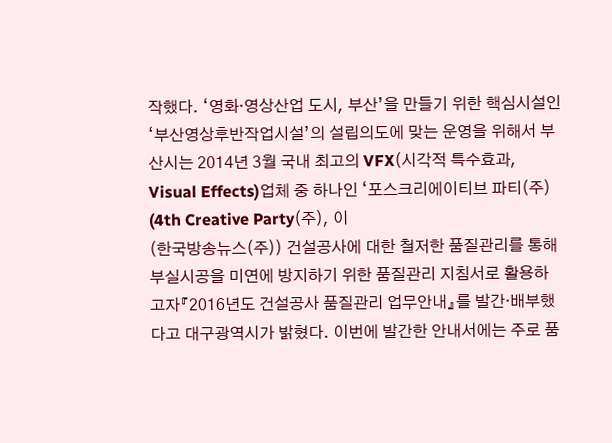작했다. ‘영화·영상산업 도시, 부산’을 만들기 위한 핵심시설인 ‘부산영상후반작업시설’의 설립의도에 맞는 운영을 위해서 부산시는 2014년 3월 국내 최고의 VFX(시각적 특수효과, Visual Effects)업체 중 하나인 ‘포스크리에이티브 파티(주) (4th Creative Party(주), 이
(한국방송뉴스(주)) 건설공사에 대한 철저한 품질관리를 통해 부실시공을 미연에 방지하기 위한 품질관리 지침서로 활용하고자『2016년도 건설공사 품질관리 업무안내』를 발간·배부했다고 대구광역시가 밝혔다. 이번에 발간한 안내서에는 주로 품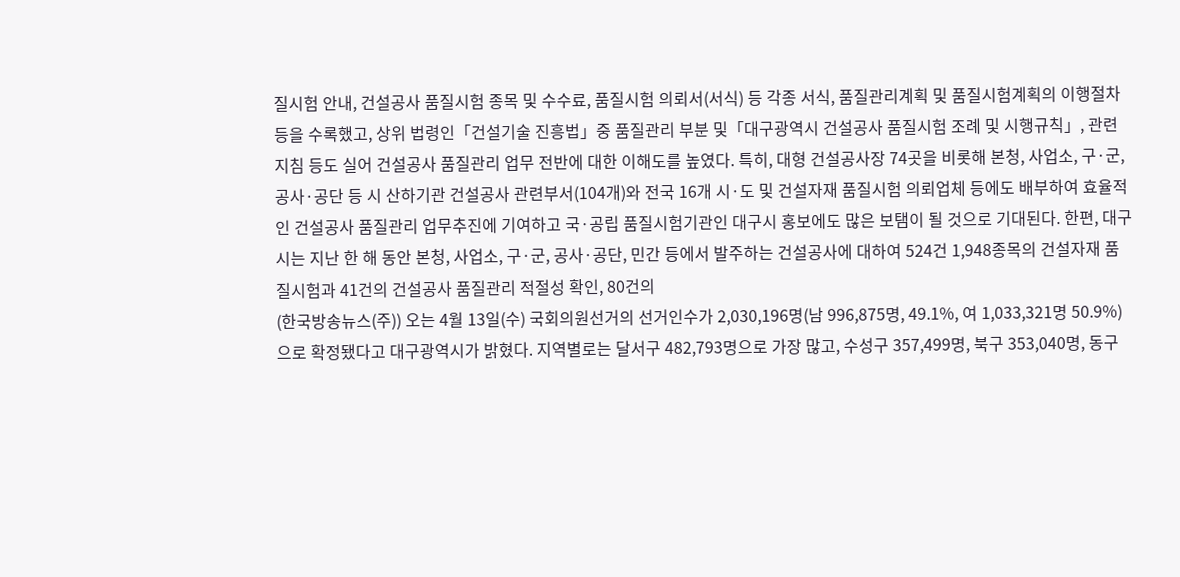질시험 안내, 건설공사 품질시험 종목 및 수수료, 품질시험 의뢰서(서식) 등 각종 서식, 품질관리계획 및 품질시험계획의 이행절차 등을 수록했고, 상위 법령인「건설기술 진흥법」중 품질관리 부분 및「대구광역시 건설공사 품질시험 조례 및 시행규칙」, 관련 지침 등도 실어 건설공사 품질관리 업무 전반에 대한 이해도를 높였다. 특히, 대형 건설공사장 74곳을 비롯해 본청, 사업소, 구·군, 공사·공단 등 시 산하기관 건설공사 관련부서(104개)와 전국 16개 시·도 및 건설자재 품질시험 의뢰업체 등에도 배부하여 효율적인 건설공사 품질관리 업무추진에 기여하고 국·공립 품질시험기관인 대구시 홍보에도 많은 보탬이 될 것으로 기대된다. 한편, 대구시는 지난 한 해 동안 본청, 사업소, 구·군, 공사·공단, 민간 등에서 발주하는 건설공사에 대하여 524건 1,948종목의 건설자재 품질시험과 41건의 건설공사 품질관리 적절성 확인, 80건의
(한국방송뉴스(주)) 오는 4월 13일(수) 국회의원선거의 선거인수가 2,030,196명(남 996,875명, 49.1%, 여 1,033,321명 50.9%)으로 확정됐다고 대구광역시가 밝혔다. 지역별로는 달서구 482,793명으로 가장 많고, 수성구 357,499명, 북구 353,040명, 동구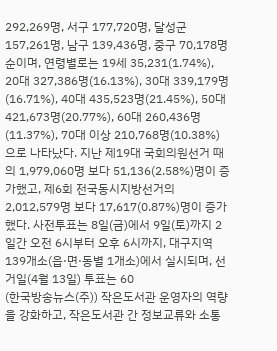292,269명, 서구 177,720명, 달성군 157,261명, 남구 139,436명, 중구 70,178명 순이며, 연령별로는 19세 35,231(1.74%), 20대 327,386명(16.13%), 30대 339,179명(16.71%), 40대 435,523명(21.45%), 50대 421,673명(20.77%), 60대 260,436명(11.37%), 70대 이상 210,768명(10.38%)으로 나타났다. 지난 제19대 국회의원선거 때의 1,979,060명 보다 51,136(2.58%)명이 증가했고, 제6회 전국동시지방선거의 2,012,579명 보다 17,617(0.87%)명이 증가했다. 사전투표는 8일(금)에서 9일(토)까지 2일간 오전 6시부터 오후 6시까지, 대구지역 139개소(읍·면·동별 1개소)에서 실시되며, 선거일(4월 13일) 투표는 60
(한국방송뉴스(주)) 작은도서관 운영자의 역량을 강화하고, 작은도서관 간 정보교류와 소통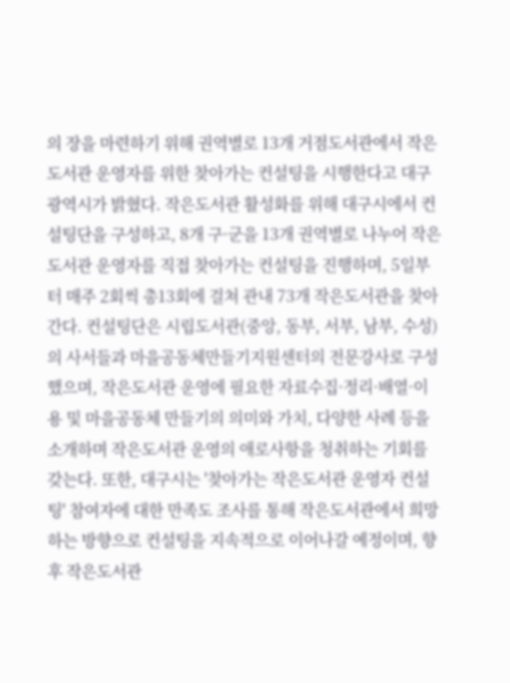의 장을 마련하기 위해 권역별로 13개 거점도서관에서 작은도서관 운영자를 위한 찾아가는 컨설팅을 시행한다고 대구광역시가 밝혔다. 작은도서관 활성화를 위해 대구시에서 컨설팅단을 구성하고, 8개 구·군을 13개 권역별로 나누어 작은도서관 운영자를 직접 찾아가는 컨설팅을 진행하며, 5일부터 매주 2회씩 총13회에 걸쳐 관내 73개 작은도서관을 찾아간다. 컨설팅단은 시립도서관(중앙, 동부, 서부, 남부, 수성)의 사서들과 마을공동체만들기지원센터의 전문강사로 구성했으며, 작은도서관 운영에 필요한 자료수집·정리·배열·이용 및 마을공동체 만들기의 의미와 가치, 다양한 사례 등을 소개하며 작은도서관 운영의 애로사항을 청취하는 기회를 갖는다. 또한, 대구시는 '찾아가는 작은도서관 운영자 컨설팅' 참여자에 대한 만족도 조사를 통해 작은도서관에서 희망하는 방향으로 컨설팅을 지속적으로 이어나갈 예정이며, 향후 작은도서관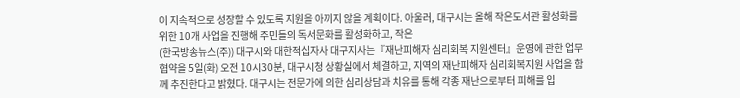이 지속적으로 성장할 수 있도록 지원을 아끼지 않을 계획이다. 아울러, 대구시는 올해 작은도서관 활성화를 위한 10개 사업을 진행해 주민들의 독서문화를 활성화하고, 작은
(한국방송뉴스(주)) 대구시와 대한적십자사 대구지사는『재난피해자 심리회복 지원센터』운영에 관한 업무협약을 5일(화) 오전 10시30분, 대구시청 상황실에서 체결하고, 지역의 재난피해자 심리회복지원 사업을 함께 추진한다고 밝혔다. 대구시는 전문가에 의한 심리상담과 치유를 통해 각종 재난으로부터 피해를 입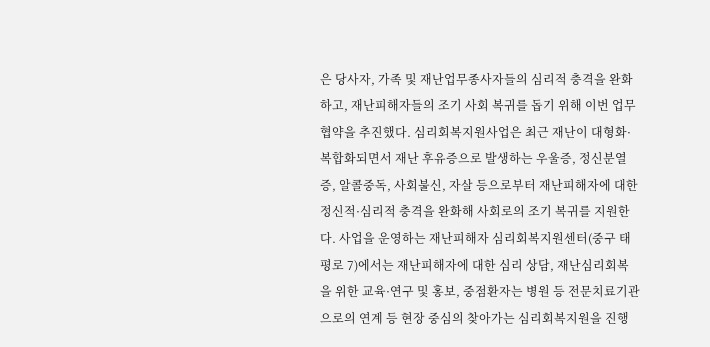은 당사자, 가족 및 재난업무종사자들의 심리적 충격을 완화하고, 재난피해자들의 조기 사회 복귀를 돕기 위해 이번 업무협약을 추진했다. 심리회복지원사업은 최근 재난이 대형화·복합화되면서 재난 후유증으로 발생하는 우울증, 정신분열증, 알콜중독, 사회불신, 자살 등으로부터 재난피해자에 대한 정신적·심리적 충격을 완화해 사회로의 조기 복귀를 지원한다. 사업을 운영하는 재난피해자 심리회복지원센터(중구 태평로 7)에서는 재난피해자에 대한 심리 상담, 재난심리회복을 위한 교육·연구 및 홍보, 중점환자는 병원 등 전문치료기관으로의 연계 등 현장 중심의 찾아가는 심리회복지원을 진행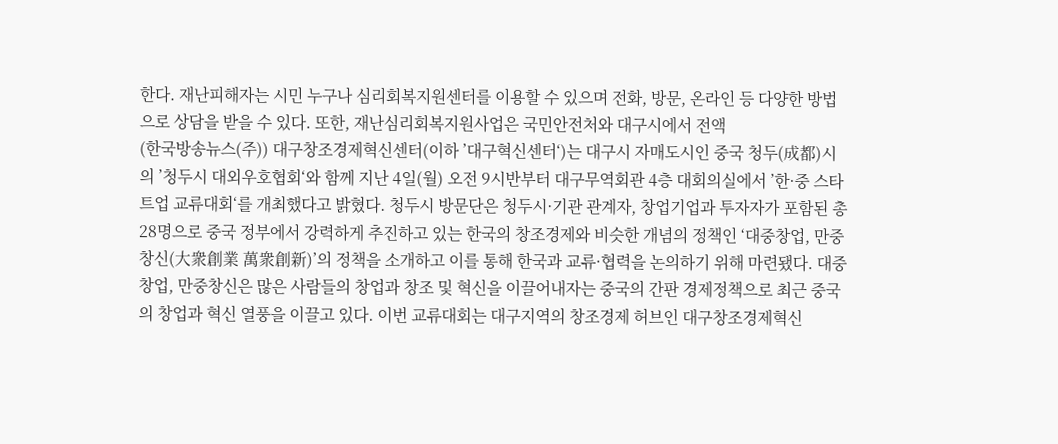한다. 재난피해자는 시민 누구나 심리회복지원센터를 이용할 수 있으며 전화, 방문, 온라인 등 다양한 방법으로 상담을 받을 수 있다. 또한, 재난심리회복지원사업은 국민안전처와 대구시에서 전액
(한국방송뉴스(주)) 대구창조경제혁신센터(이하 ’대구혁신센터‘)는 대구시 자매도시인 중국 청두(成都)시의 ’청두시 대외우호협회‘와 함께 지난 4일(월) 오전 9시반부터 대구무역회관 4층 대회의실에서 ’한·중 스타트업 교류대회‘를 개최했다고 밝혔다. 청두시 방문단은 청두시·기관 관계자, 창업기업과 투자자가 포함된 총 28명으로 중국 정부에서 강력하게 추진하고 있는 한국의 창조경제와 비슷한 개념의 정책인 ‘대중창업, 만중창신(大衆創業 萬衆創新)’의 정책을 소개하고 이를 통해 한국과 교류·협력을 논의하기 위해 마련됐다. 대중창업, 만중창신은 많은 사람들의 창업과 창조 및 혁신을 이끌어내자는 중국의 간판 경제정책으로 최근 중국의 창업과 혁신 열풍을 이끌고 있다. 이번 교류대회는 대구지역의 창조경제 허브인 대구창조경제혁신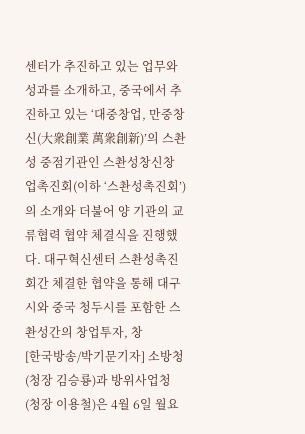센터가 추진하고 있는 업무와 성과를 소개하고, 중국에서 추진하고 있는 ‘대중창업, 만중창신(大衆創業 萬衆創新)’의 스촨성 중점기관인 스촨성창신창업촉진회(이하 ‘스촨성촉진회’)의 소개와 더불어 양 기관의 교류협력 협약 체결식을 진행했다. 대구혁신센터 스촨성촉진회간 체결한 협약을 통해 대구시와 중국 청두시를 포함한 스촨성간의 창업투자, 창
[한국방송/박기문기자] 소방청(청장 김승룡)과 방위사업청(청장 이용철)은 4월 6일 월요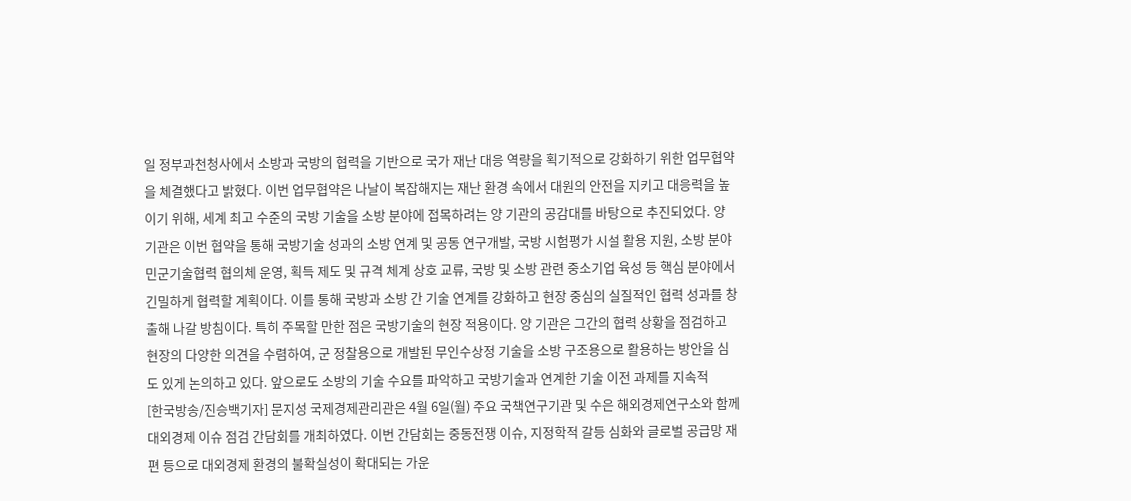일 정부과천청사에서 소방과 국방의 협력을 기반으로 국가 재난 대응 역량을 획기적으로 강화하기 위한 업무협약을 체결했다고 밝혔다. 이번 업무협약은 나날이 복잡해지는 재난 환경 속에서 대원의 안전을 지키고 대응력을 높이기 위해, 세계 최고 수준의 국방 기술을 소방 분야에 접목하려는 양 기관의 공감대를 바탕으로 추진되었다. 양 기관은 이번 협약을 통해 국방기술 성과의 소방 연계 및 공동 연구개발, 국방 시험평가 시설 활용 지원, 소방 분야 민군기술협력 협의체 운영, 획득 제도 및 규격 체계 상호 교류, 국방 및 소방 관련 중소기업 육성 등 핵심 분야에서 긴밀하게 협력할 계획이다. 이를 통해 국방과 소방 간 기술 연계를 강화하고 현장 중심의 실질적인 협력 성과를 창출해 나갈 방침이다. 특히 주목할 만한 점은 국방기술의 현장 적용이다. 양 기관은 그간의 협력 상황을 점검하고 현장의 다양한 의견을 수렴하여, 군 정찰용으로 개발된 무인수상정 기술을 소방 구조용으로 활용하는 방안을 심도 있게 논의하고 있다. 앞으로도 소방의 기술 수요를 파악하고 국방기술과 연계한 기술 이전 과제를 지속적
[한국방송/진승백기자] 문지성 국제경제관리관은 4월 6일(월) 주요 국책연구기관 및 수은 해외경제연구소와 함께 대외경제 이슈 점검 간담회를 개최하였다. 이번 간담회는 중동전쟁 이슈, 지정학적 갈등 심화와 글로벌 공급망 재편 등으로 대외경제 환경의 불확실성이 확대되는 가운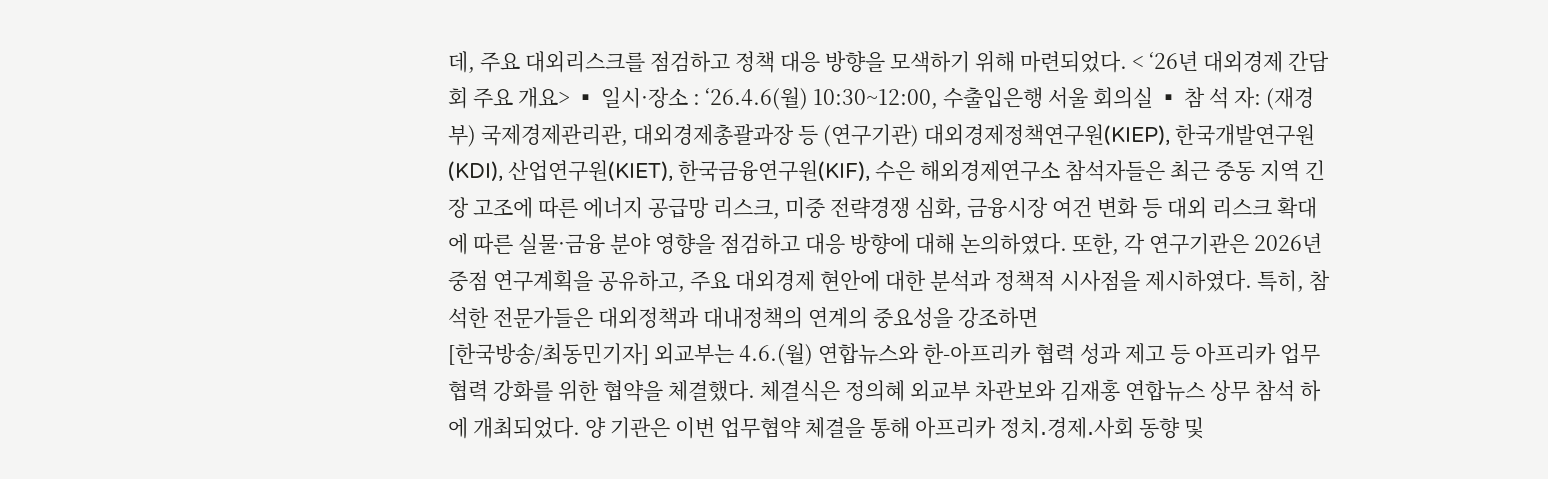데, 주요 대외리스크를 점검하고 정책 대응 방향을 모색하기 위해 마련되었다. < ‘26년 대외경제 간담회 주요 개요> ▪ 일시·장소 : ‘26.4.6(월) 10:30~12:00, 수출입은행 서울 회의실 ▪ 참 석 자: (재경부) 국제경제관리관, 대외경제총괄과장 등 (연구기관) 대외경제정책연구원(KIEP), 한국개발연구원(KDI), 산업연구원(KIET), 한국금융연구원(KIF), 수은 해외경제연구소 참석자들은 최근 중동 지역 긴장 고조에 따른 에너지 공급망 리스크, 미중 전략경쟁 심화, 금융시장 여건 변화 등 대외 리스크 확대에 따른 실물·금융 분야 영향을 점검하고 대응 방향에 대해 논의하였다. 또한, 각 연구기관은 2026년 중점 연구계획을 공유하고, 주요 대외경제 현안에 대한 분석과 정책적 시사점을 제시하였다. 특히, 참석한 전문가들은 대외정책과 대내정책의 연계의 중요성을 강조하면
[한국방송/최동민기자] 외교부는 4.6.(월) 연합뉴스와 한-아프리카 협력 성과 제고 등 아프리카 업무 협력 강화를 위한 협약을 체결했다. 체결식은 정의혜 외교부 차관보와 김재홍 연합뉴스 상무 참석 하에 개최되었다. 양 기관은 이번 업무협약 체결을 통해 아프리카 정치․경제․사회 동향 및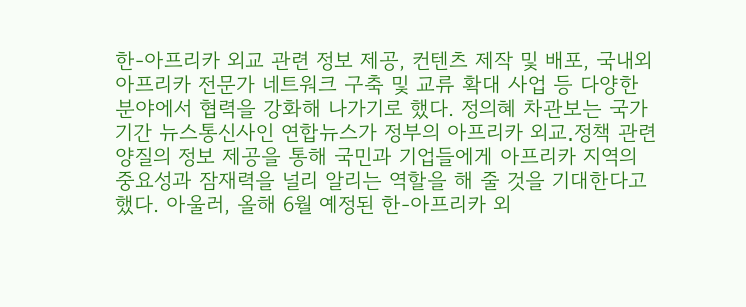한-아프리카 외교 관련 정보 제공, 컨텐츠 제작 및 배포, 국내외 아프리카 전문가 네트워크 구축 및 교류 확대 사업 등 다양한 분야에서 협력을 강화해 나가기로 했다. 정의혜 차관보는 국가기간 뉴스통신사인 연합뉴스가 정부의 아프리카 외교․정책 관련 양질의 정보 제공을 통해 국민과 기업들에게 아프리카 지역의 중요성과 잠재력을 널리 알리는 역할을 해 줄 것을 기대한다고 했다. 아울러, 올해 6월 예정된 한-아프리카 외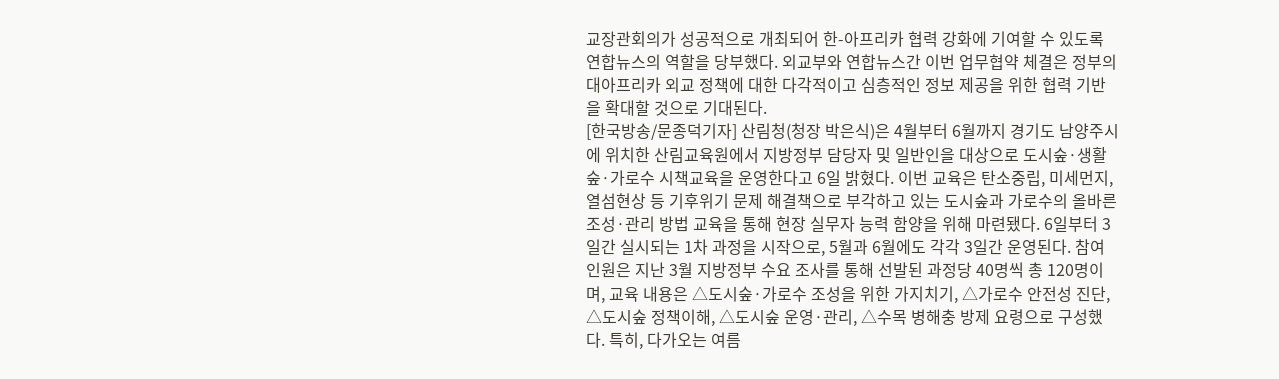교장관회의가 성공적으로 개최되어 한-아프리카 협력 강화에 기여할 수 있도록 연합뉴스의 역할을 당부했다. 외교부와 연합뉴스간 이번 업무협약 체결은 정부의 대아프리카 외교 정책에 대한 다각적이고 심층적인 정보 제공을 위한 협력 기반을 확대할 것으로 기대된다.
[한국방송/문종덕기자] 산림청(청장 박은식)은 4월부터 6월까지 경기도 남양주시에 위치한 산림교육원에서 지방정부 담당자 및 일반인을 대상으로 도시숲·생활숲·가로수 시책교육을 운영한다고 6일 밝혔다. 이번 교육은 탄소중립, 미세먼지, 열섬현상 등 기후위기 문제 해결책으로 부각하고 있는 도시숲과 가로수의 올바른 조성·관리 방법 교육을 통해 현장 실무자 능력 함양을 위해 마련됐다. 6일부터 3일간 실시되는 1차 과정을 시작으로, 5월과 6월에도 각각 3일간 운영된다. 참여 인원은 지난 3월 지방정부 수요 조사를 통해 선발된 과정당 40명씩 총 120명이며, 교육 내용은 △도시숲·가로수 조성을 위한 가지치기, △가로수 안전성 진단, △도시숲 정책이해, △도시숲 운영·관리, △수목 병해충 방제 요령으로 구성했다. 특히, 다가오는 여름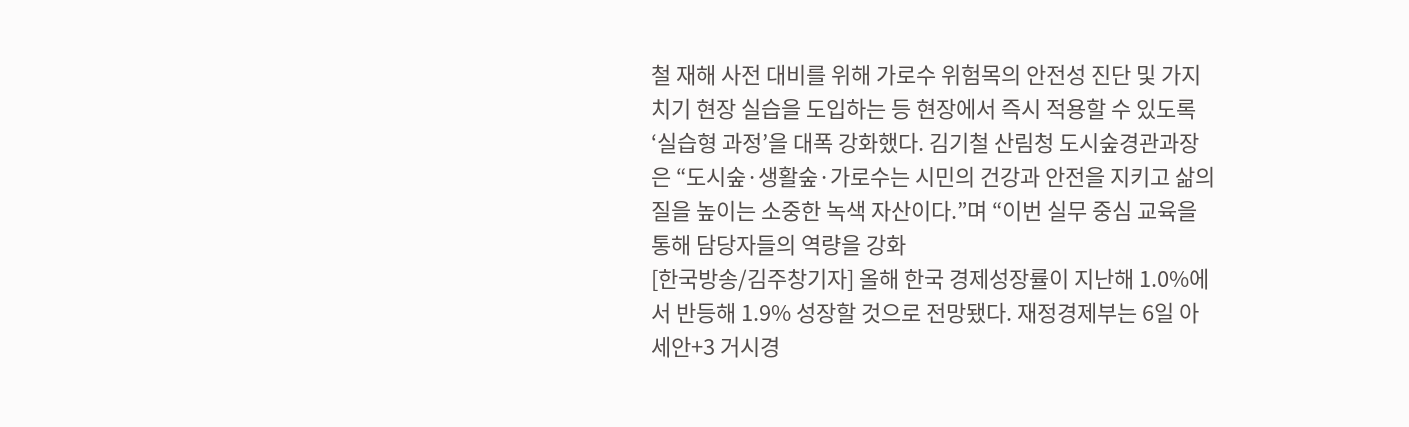철 재해 사전 대비를 위해 가로수 위험목의 안전성 진단 및 가지치기 현장 실습을 도입하는 등 현장에서 즉시 적용할 수 있도록 ‘실습형 과정’을 대폭 강화했다. 김기철 산림청 도시숲경관과장은 “도시숲·생활숲·가로수는 시민의 건강과 안전을 지키고 삶의 질을 높이는 소중한 녹색 자산이다.”며 “이번 실무 중심 교육을 통해 담당자들의 역량을 강화
[한국방송/김주창기자] 올해 한국 경제성장률이 지난해 1.0%에서 반등해 1.9% 성장할 것으로 전망됐다. 재정경제부는 6일 아세안+3 거시경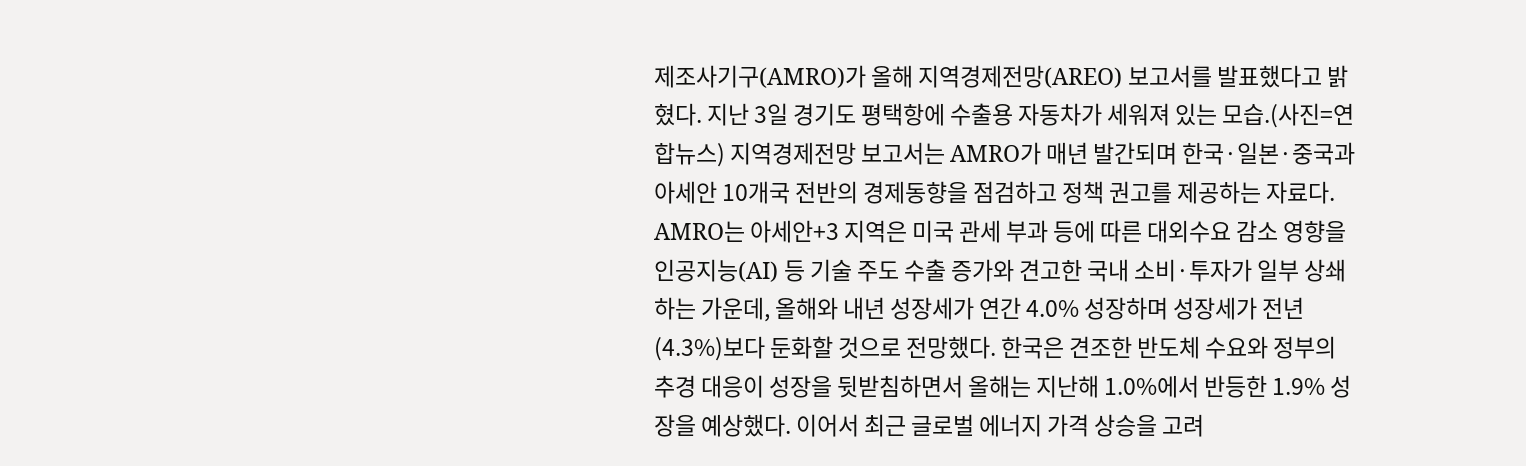제조사기구(AMRO)가 올해 지역경제전망(AREO) 보고서를 발표했다고 밝혔다. 지난 3일 경기도 평택항에 수출용 자동차가 세워져 있는 모습.(사진=연합뉴스) 지역경제전망 보고서는 AMRO가 매년 발간되며 한국·일본·중국과 아세안 10개국 전반의 경제동향을 점검하고 정책 권고를 제공하는 자료다. AMRO는 아세안+3 지역은 미국 관세 부과 등에 따른 대외수요 감소 영향을 인공지능(AI) 등 기술 주도 수출 증가와 견고한 국내 소비·투자가 일부 상쇄하는 가운데, 올해와 내년 성장세가 연간 4.0% 성장하며 성장세가 전년(4.3%)보다 둔화할 것으로 전망했다. 한국은 견조한 반도체 수요와 정부의 추경 대응이 성장을 뒷받침하면서 올해는 지난해 1.0%에서 반등한 1.9% 성장을 예상했다. 이어서 최근 글로벌 에너지 가격 상승을 고려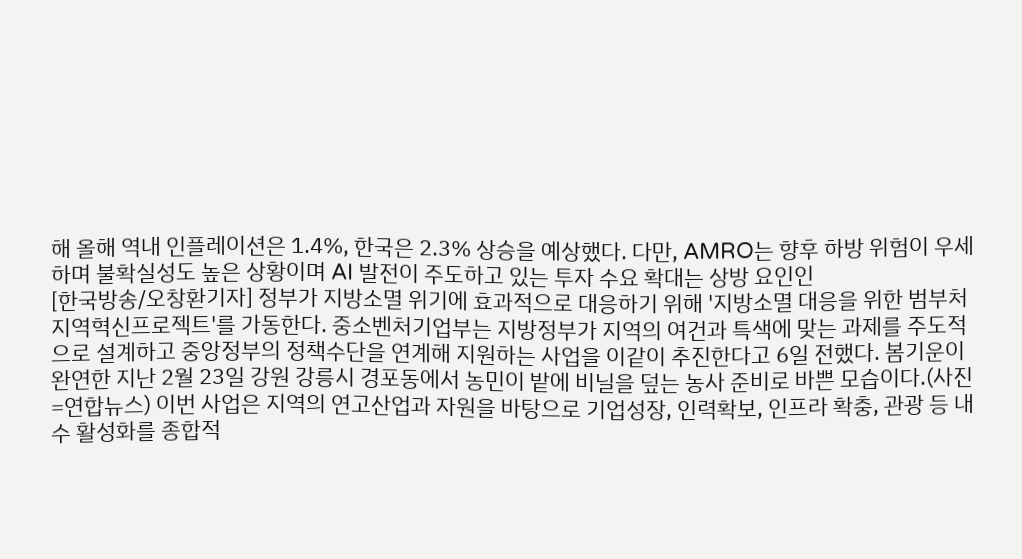해 올해 역내 인플레이션은 1.4%, 한국은 2.3% 상승을 예상했다. 다만, AMRO는 향후 하방 위험이 우세하며 불확실성도 높은 상황이며 AI 발전이 주도하고 있는 투자 수요 확대는 상방 요인인
[한국방송/오창환기자] 정부가 지방소멸 위기에 효과적으로 대응하기 위해 '지방소멸 대응을 위한 범부처 지역혁신프로젝트'를 가동한다. 중소벤처기업부는 지방정부가 지역의 여건과 특색에 맞는 과제를 주도적으로 설계하고 중앙정부의 정책수단을 연계해 지원하는 사업을 이같이 추진한다고 6일 전했다. 봄기운이 완연한 지난 2월 23일 강원 강릉시 경포동에서 농민이 밭에 비닐을 덮는 농사 준비로 바쁜 모습이다.(사진=연합뉴스) 이번 사업은 지역의 연고산업과 자원을 바탕으로 기업성장, 인력확보, 인프라 확충, 관광 등 내수 활성화를 종합적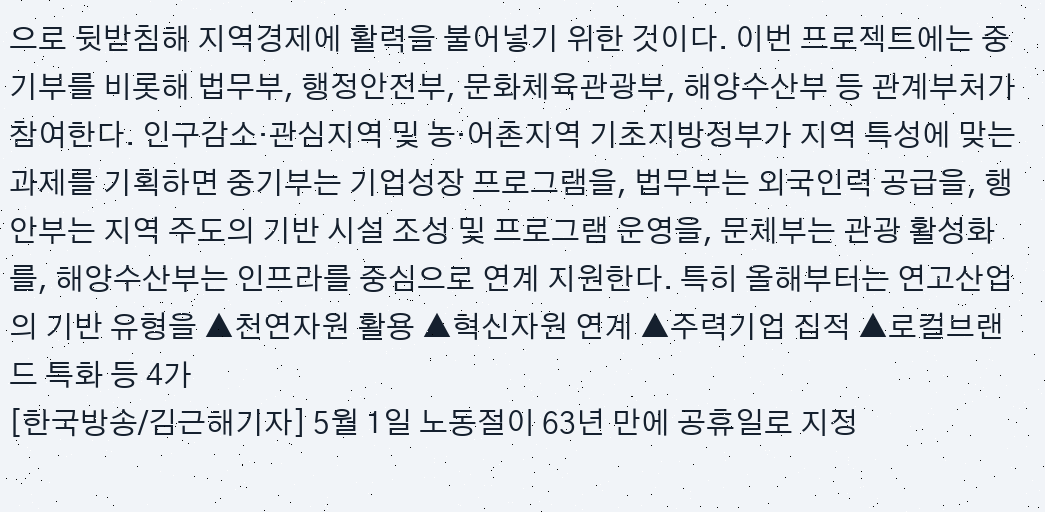으로 뒷받침해 지역경제에 활력을 불어넣기 위한 것이다. 이번 프로젝트에는 중기부를 비롯해 법무부, 행정안전부, 문화체육관광부, 해양수산부 등 관계부처가 참여한다. 인구감소·관심지역 및 농·어촌지역 기초지방정부가 지역 특성에 맞는 과제를 기획하면 중기부는 기업성장 프로그램을, 법무부는 외국인력 공급을, 행안부는 지역 주도의 기반 시설 조성 및 프로그램 운영을, 문체부는 관광 활성화를, 해양수산부는 인프라를 중심으로 연계 지원한다. 특히 올해부터는 연고산업의 기반 유형을 ▲천연자원 활용 ▲혁신자원 연계 ▲주력기업 집적 ▲로컬브랜드 특화 등 4가
[한국방송/김근해기자] 5월 1일 노동절이 63년 만에 공휴일로 지정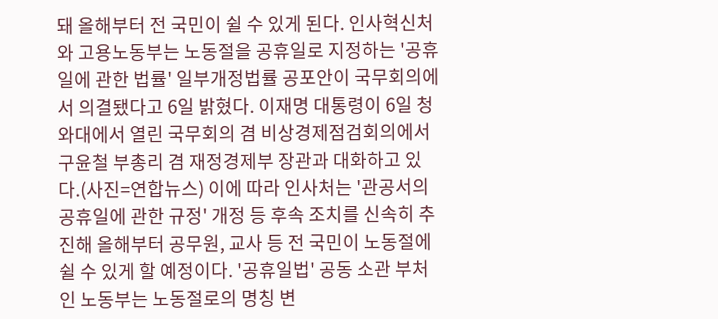돼 올해부터 전 국민이 쉴 수 있게 된다. 인사혁신처와 고용노동부는 노동절을 공휴일로 지정하는 '공휴일에 관한 법률' 일부개정법률 공포안이 국무회의에서 의결됐다고 6일 밝혔다. 이재명 대통령이 6일 청와대에서 열린 국무회의 겸 비상경제점검회의에서 구윤철 부총리 겸 재정경제부 장관과 대화하고 있다.(사진=연합뉴스) 이에 따라 인사처는 '관공서의 공휴일에 관한 규정' 개정 등 후속 조치를 신속히 추진해 올해부터 공무원, 교사 등 전 국민이 노동절에 쉴 수 있게 할 예정이다. '공휴일법' 공동 소관 부처인 노동부는 노동절로의 명칭 변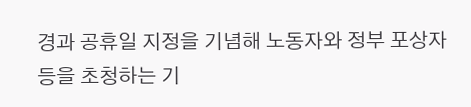경과 공휴일 지정을 기념해 노동자와 정부 포상자 등을 초청하는 기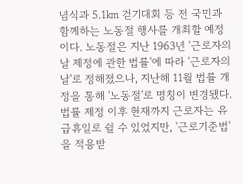념식과 5.1㎞ 걷기대회 등 전 국민과 함께하는 노동절 행사를 개최할 예정이다. 노동절은 지난 1963년 '근로자의 날 제정에 관한 법률'에 따라 '근로자의 날'로 정해졌으나, 지난해 11월 법률 개정을 통해 '노동절'로 명칭이 변경됐다. 법률 제정 이후 현재까지 근로자는 유급휴일로 쉴 수 있었지만, '근로기준법'을 적용받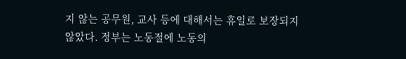지 않는 공무원, 교사 등에 대해서는 휴일로 보장되지 않았다. 정부는 노동절에 노동의